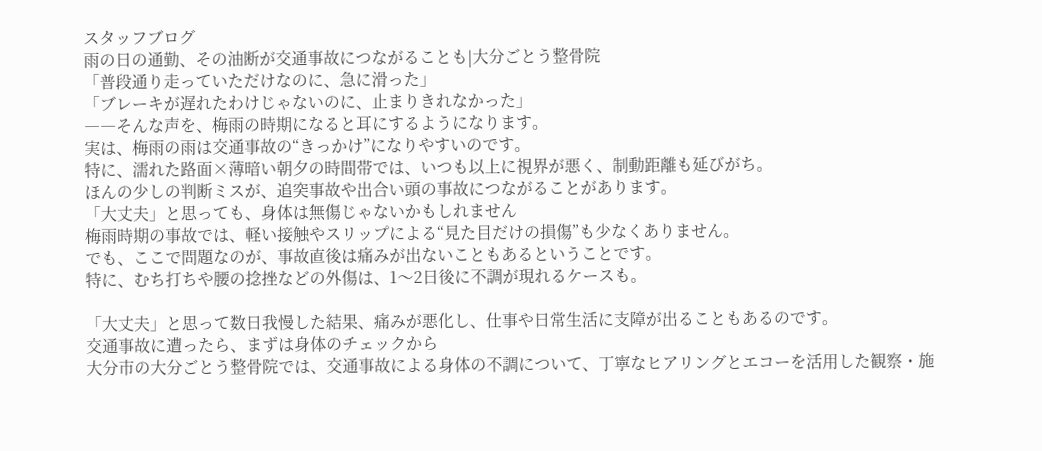スタッフブログ
雨の日の通勤、その油断が交通事故につながることも|大分ごとう整骨院
「普段通り走っていただけなのに、急に滑った」
「ブレーキが遅れたわけじゃないのに、止まりきれなかった」
――そんな声を、梅雨の時期になると耳にするようになります。
実は、梅雨の雨は交通事故の“きっかけ”になりやすいのです。
特に、濡れた路面×薄暗い朝夕の時間帯では、いつも以上に視界が悪く、制動距離も延びがち。
ほんの少しの判断ミスが、追突事故や出合い頭の事故につながることがあります。
「大丈夫」と思っても、身体は無傷じゃないかもしれません
梅雨時期の事故では、軽い接触やスリップによる“見た目だけの損傷”も少なくありません。
でも、ここで問題なのが、事故直後は痛みが出ないこともあるということです。
特に、むち打ちや腰の捻挫などの外傷は、1〜2日後に不調が現れるケースも。

「大丈夫」と思って数日我慢した結果、痛みが悪化し、仕事や日常生活に支障が出ることもあるのです。
交通事故に遭ったら、まずは身体のチェックから
大分市の大分ごとう整骨院では、交通事故による身体の不調について、丁寧なヒアリングとエコーを活用した観察・施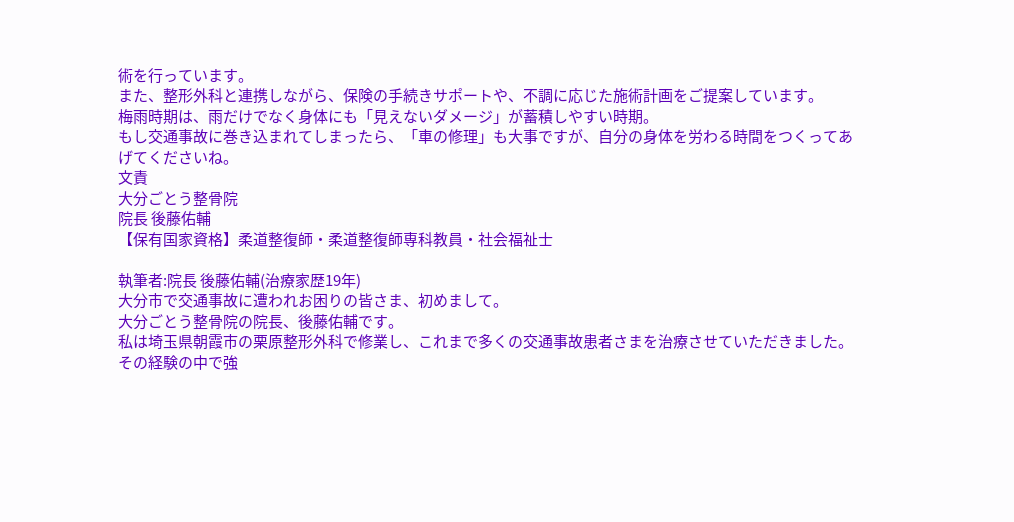術を行っています。
また、整形外科と連携しながら、保険の手続きサポートや、不調に応じた施術計画をご提案しています。
梅雨時期は、雨だけでなく身体にも「見えないダメージ」が蓄積しやすい時期。
もし交通事故に巻き込まれてしまったら、「車の修理」も大事ですが、自分の身体を労わる時間をつくってあげてくださいね。
文責
大分ごとう整骨院
院長 後藤佑輔
【保有国家資格】柔道整復師・柔道整復師専科教員・社会福祉士

執筆者:院長 後藤佑輔(治療家歴19年)
大分市で交通事故に遭われお困りの皆さま、初めまして。
大分ごとう整骨院の院長、後藤佑輔です。
私は埼玉県朝霞市の栗原整形外科で修業し、これまで多くの交通事故患者さまを治療させていただきました。
その経験の中で強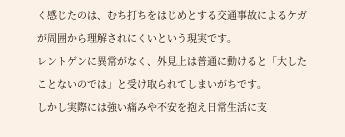く感じたのは、むち打ちをはじめとする交通事故によるケガが周囲から理解されにくいという現実です。
レントゲンに異常がなく、外見上は普通に動けると「大したことないのでは」と受け取られてしまいがちです。
しかし実際には強い痛みや不安を抱え日常生活に支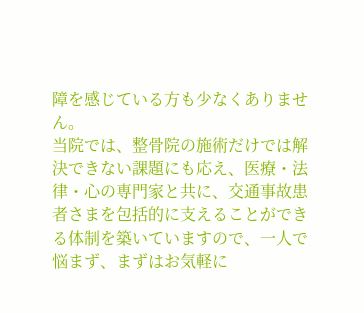障を感じている方も少なくありません。
当院では、整骨院の施術だけでは解決できない課題にも応え、医療・法律・心の専門家と共に、交通事故患者さまを包括的に支えることができる体制を築いていますので、一人で悩まず、まずはお気軽に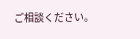ご相談ください。